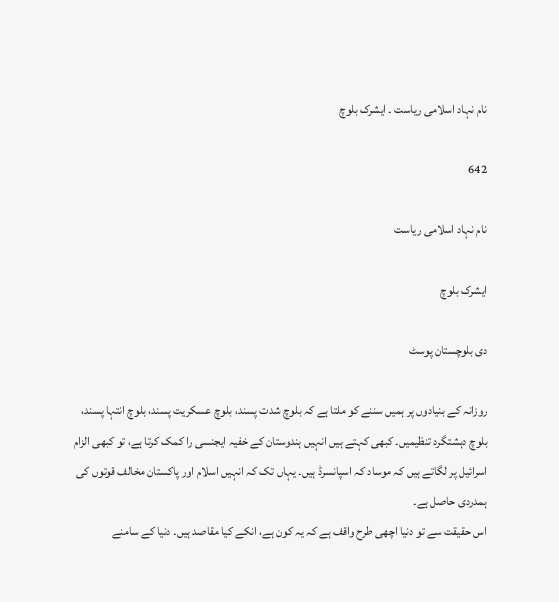نام نہاد اسلامی ریاست ۔ ایشرک بلوچ

642

نام نہاد اسلامی ریاست

ایشرک بلوچ

دی بلوچستان پوسٹ

روزانہ کے بنیادوں پر ہمیں سننے کو ملتا ہے کہ بلوچ شدت پسند، بلوچ عسکریت پسند، بلوچ انتہا پسند، بلوچ دہشتگرد تنظیمیں۔ کبھی کہتے ہیں انہیں ہندوستان کے خفیہ ایجنسی را کمک کرتا ہے، تو کبھی الزام اسرائیل پر لگاتے ہیں کہ موساد کہ اسپانسرڈ ہیں۔ یہاں تک کہ انہیں اسلام اور پاکستان مخالف قوتوں کی ہمدردی حاصل ہے۔
اس حقیقت سے تو دنیا اچھی طرح واقف ہے کہ یہ کون ہے، انکے کیا مقاصد ہیں۔ دنیا کے سامنے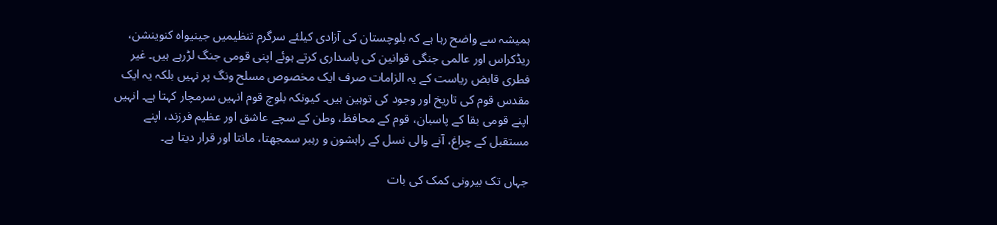ہمیشہ سے واضح رہا ہے کہ بلوچستان کی آزادی کیلئے سرگرم تنظیمیں جینیواہ کنوینشن، ریڈکراس اور عالمی جنگی قوانین کی پاسداری کرتے ہوئے اپنی قومی جنگ لڑرہے ہیں۔ غیر فطری قابض ریاست کے یہ الزامات صرف ایک مخصوص مسلح ونگ پر نہیں بلکہ یہ ایک مقدس قوم کی تاریخ اور وجود کی توہین ہیں۔ کیونکہ بلوچ قوم انہیں سرمچار کہتا ہے۔ انہیں اپنے قومی بقا کے پاسبان، قوم کے محافظ، وطن کے سچے عاشق اور عظیم فرزند، اپنے مستقبل کے چراغ، آنے والی نسل کے راہشون و رہبر سمجھتا، مانتا اور قرار دیتا ہے۔

جہاں تک بیرونی کمک کی بات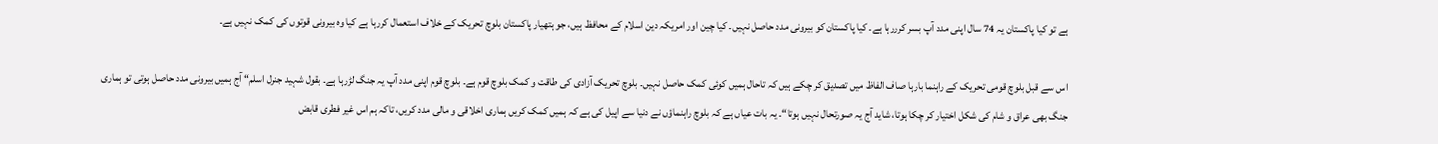ہے تو کیا پاکستان یہ 74 سال اپنی مدد آپ بسر کرررہا ہے۔ کیا پاکستان کو بیرونی مدد حاصل نہیں۔ کیا چین اور امریکہ دین اسلام کے محافظ ہیں، جو ہتھیار پاکستان بلوچ تحریک کے خلاف استعمال کررہا ہے کیا وہ بیرونی قوتوں کی کمک نہیں ہے۔

اس سے قبل بلوچ قومی تحریک کے راہنما بارہا صاف الفاظ میں تصدیق کر چکے ہیں کہ تاحال ہمیں کوئی کمک حاصل نہیں۔ بلوچ تحریک آزادی کی طاقت و کمک بلوچ قوم ہے۔ بلوچ قوم اپنی مدد آپ یہ جنگ لڑرہا ہے۔ بقول شہید جنرل اسلم“ آج ہمیں بیرونی مدد حاصل ہوتی تو ہماری جنگ بھی عراق و شام کی شکل اختیار کر چکا ہوتا، شاید آج یہ صورتحال نہیں ہوتا“۔ یہ بات عیاں ہے کہ بلوچ راہنماؤں نے دنیا سے اپیل کی ہے کہ ہمیں کمک کریں ہماری اخلاقی و مالی مدد کریں، تاکہ ہم اس غیر فطری قابض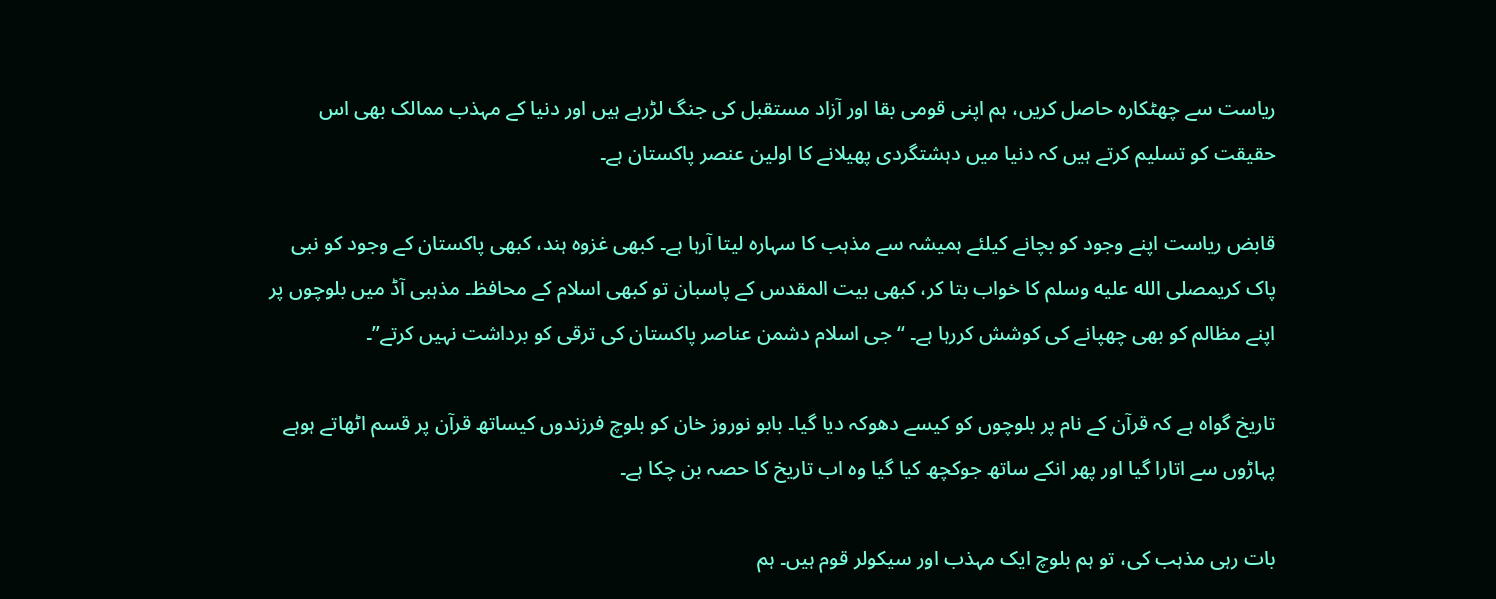ریاست سے چھٹکارہ حاصل کریں، ہم اپنی قومی بقا اور آزاد مستقبل کی جنگ لڑرہے ہیں اور دنیا کے مہذب ممالک بھی اس حقیقت کو تسلیم کرتے ہیں کہ دنیا میں دہشتگردی پھیلانے کا اولین عنصر پاکستان ہے۔

قابض ریاست اپنے وجود کو بچانے کیلئے ہمیشہ سے مذہب کا سہارہ لیتا آرہا ہے۔ کبھی غزوہ ہند، کبھی پاکستان کے وجود کو نبی پاک کریمصلى الله عليه وسلم کا خواب بتا کر، کبھی بیت المقدس کے پاسبان تو کبھی اسلام کے محافظ۔ مذہبی آڈ میں بلوچوں پر اپنے مظالم کو بھی چھپانے کی کوشش کررہا ہے۔ “جی اسلام دشمن عناصر پاکستان کی ترقی کو برداشت نہیں کرتے”۔

تاریخ گواہ ہے کہ قرآن کے نام پر بلوچوں کو کیسے دھوکہ دیا گیا۔ بابو نوروز خان کو بلوچ فرزندوں کیساتھ قرآن پر قسم اٹھاتے ہوہے پہاڑوں سے اتارا گیا اور پھر انکے ساتھ جوکچھ کیا گیا وہ اب تاریخ کا حصہ بن چکا ہے۔

بات رہی مذہب کی، تو ہم بلوچ ایک مہذب اور سیکولر قوم ہیں۔ ہم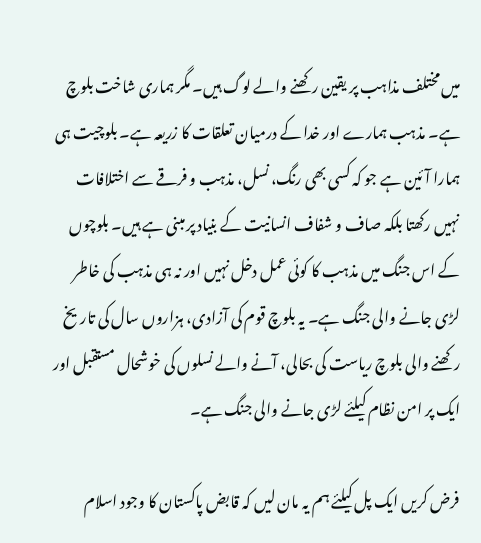میں مختلف مذاہب پر یقین رکھنے والے لوگ ہیں۔ مگر ہماری شاخت بلوچ ہے۔ مذہب ہمارے اور خدا کے درمیان تعلقات کا زریعہ ہے۔ بلوچیت ہی ہمارا آئین ہے جو کہ کسی بھی رنگ، نسل، مذہب و فرقے سے اختلافات نہیں رکھتا بلکہ صاف و شفاف انسانیت کے بنیاد پر مبنی ہے ہیں۔ بلوچوں کے اس جنگ میں مذہب کا کوئی عمل دخل نہیں اور نہ ہی مذہب کی خاطر لڑی جانے والی جنگ ہے۔ یہ بلوچ قوم کی آزادی، ہزاروں سال کی تاریخ رکھنے والی بلوچ ریاست کی بحالی، آنے والے نسلوں کی خوشحال مستقبل اور ایک پر امن نظام کیلئے لڑی جانے والی جنگ ہے۔

فرض کریں ایک پل کیلئے ہم یہ مان لیں کہ قابض پاکستان کا وجود اسلام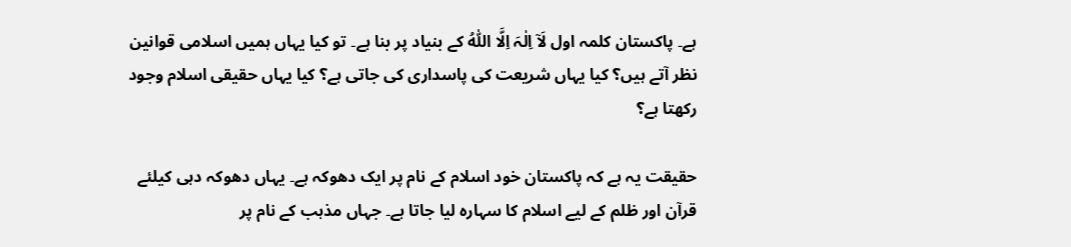ہے۔ پاکستان کلمہ اول لَآ اِلٰہَ اِلَّا اللّٰہُ کے بنیاد پر بنا ہے۔ تو کیا یہاں ہمیں اسلامی قوانین نظر آتے ہیں؟ کیا یہاں شریعت کی پاسداری کی جاتی ہے؟ کیا یہاں حقیقی اسلام وجود رکھتا ہے؟

حقیقت یہ ہے کہ پاکستان خود اسلام کے نام پر ایک دھوکہ ہے۔ یہاں دھوکہ دہی کیلئے قرآن اور ظلم کے لیے اسلام کا سہارہ لیا جاتا ہے۔ جہاں مذہب کے نام پر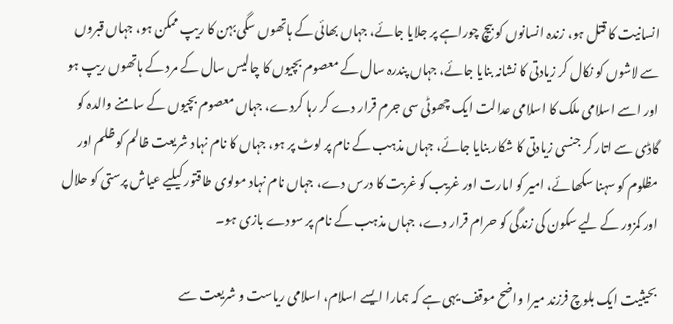انسانیت کا قتل ہو، زندہ انسانوں کو بیچ چوراہے پر جلایا جائے، جہاں بھائی کے ہاتھوں سگی بہن کا ریپ ممکن ہو، جہاں قبروں سے لاشوں کو نکال کر زیادتی کا نشانہ بنایا جائے، جہاں پندرہ سال کے معصوم بچیوں کا چالیس سال کے مرد کے ہاتھوں ریپ ہو اور اسے اسلامی ملک کا اسلامی عدالت ایک چھوٹی سی جرم قرار دے کر رہا کردے، جہاں معصوم بچیوں کے سامنے والدہ کو گاڈی سے اتار کر جنسی زیادتی کا شکار بنایا جائے، جہاں مذہب کے نام پر لوٹ پر ہو، جہاں کا نام نہاد شریعت ظالم کو ظلم اور مظلوم کو سہنا سکھائے، امیر کو امارت اور غریب کو غربت کا درس دے، جہاں نام نہاد مولوی طاقتور کیلیے عیاش پرستی کو حلال اور کمزور کے لیے سکون کی زندگی کو حرام قرار دے، جہاں مذہب کے نام پر سودے بازی ہو۔

بحیثیت ایک بلوچ فرزند میرا واضح موقف یہی ہے کہ ہمارا ایسے اسلام، اسلامی ریاست و شریعت سے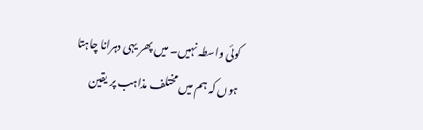کوئی واسطہ نہیں۔ میں پھر یہی دہرانا چاہتا ہوں کہ ہم میں مختلف مذاہب پر یقین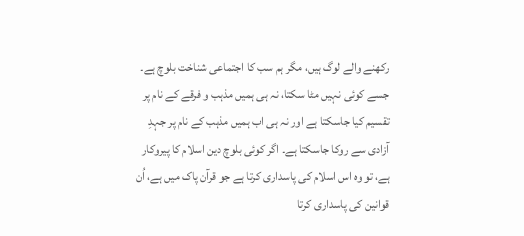رکھنے والے لوگ ہیں، مگر ہم سب کا اجتماعی شناخت بلوچ ہے۔ جسے کوئی نہیں مٹا سکتا، نہ ہی ہمیں مذہب و فرقے کے نام پر تقسیم کیا جاسکتا ہے اور نہ ہی اب ہمیں مذہب کے نام پر جہدِ آزادی سے روکا جاسکتا ہے۔ اگر کوئی بلوچ دین اسلام کا پیروکار ہے، تو وہ اس اسلام کی پاسداری کرتا ہے جو قرآن پاک میں ہے، اُن قوانین کی پاسداری کرتا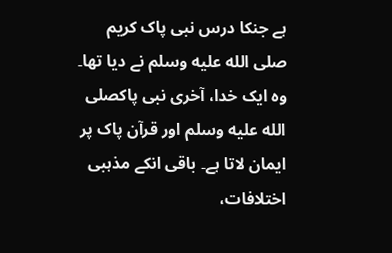ہے جنکا درس نبی پاک کریم صلى الله عليه وسلم نے دیا تھا۔ وہ ایک خدا، آخری نبی پاکصلى الله عليه وسلم اور قرآن پاک پر ایمان لاتا ہے۔ باقی انکے مذہبی اختلافات،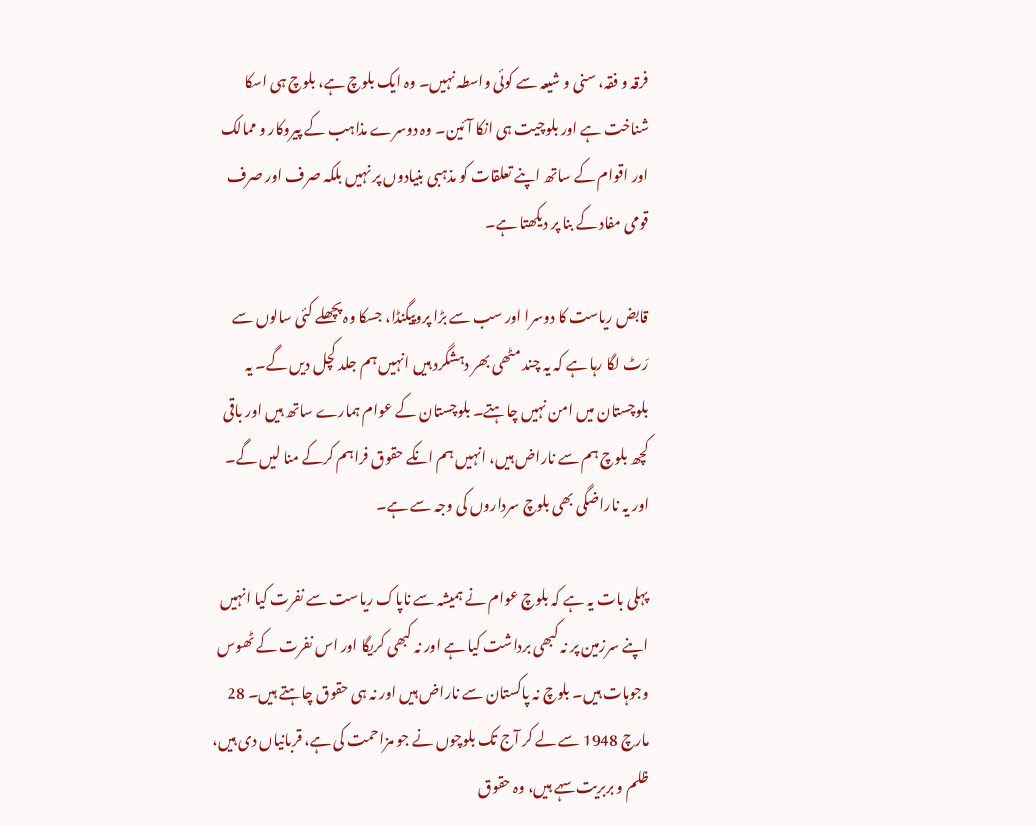فرقہ و فقہ، سنی و شیعہ سے کوئی واسطہ نہیں۔ وہ ایک بلوچ ہے، بلوچ ہی اسکا شناخت ہے اور بلوچیت ہی انکا آئین۔ وہ دوسرے مذاہب کے پیروکار و ممالک اور اقوام کے ساتھ اپنے تعلقات کو مذہبی بنیادوں پر نہیں بلکہ صرف اور صرف قومی مفاد کے بنا پر دیکھتا ہے۔

قابض ریاست کا دوسرا اور سب سے بڑا پروپیگنڈا، جسکا وہ پچھلے کئی سالوں سے رَٹ لگا رہا ہے کہ یہ چند مٹھی بھر دہشگرد ہیں انہیں ہم جلد کچل دیں گے۔ یہ بلوچستان میں امن نہیں چاہتے۔ بلوچستان کے عوام ہمارے ساتھ ہیں اور باقی کچھ بلوچ ہم سے ناراض ہیں، انہیں ہم انکے حقوق فراہم کرکے منا لیں گے۔ اور یہ ناراضگی بھی بلوچ سرداروں کی وجہ سے ہے۔

پہلی بات یہ ہے کہ بلوچ عوام نے ہمیشہ سے ناپاک ریاست سے نفرت کیا انہیں اپنے سرزمین پر نہ کبھی برداشت کیا ہے اور نہ کبھی کریگا اور اس نفرت کے ٹھوس وجوہات ہیں۔ بلوچ نہ پاکستان سے ناراض ہیں اور نہ ہی حقوق چاہتے ہیں۔ 28 مارچ 1948 سے لے کر آج تک بلوچوں نے جو مزاحمت کی ہے، قربانیاں دی ہیں، ظلم و بربریت سہے ہیں، وہ حقوق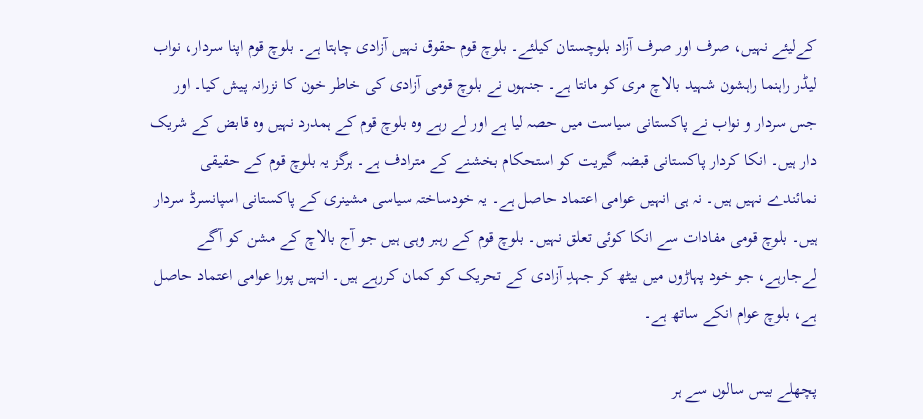کےلیئے نہیں، صرف اور صرف آزاد بلوچستان کیلئے۔ بلوچ قوم حقوق نہیں آزادی چاہتا ہے۔ بلوچ قوم اپنا سردار، نواب لیڈر راہنما راہشون شہید بالاچ مری کو مانتا ہے۔ جنہوں نے بلوچ قومی آزادی کی خاطر خون کا نزرانہ پیش کیا۔ اور جس سردار و نواب نے پاکستانی سیاست میں حصہ لیا ہے اور لے رہے وہ بلوچ قوم کے ہمدرد نہیں وہ قابض کے شریک دار ہیں۔ انکا کردار پاکستانی قبضہ گیریت کو استحکام بخشنے کے مترادف ہے۔ ہرگز یہ بلوچ قوم کے حقیقی نمائندے نہیں ہیں۔ نہ ہی انہیں عوامی اعتماد حاصل ہے۔ یہ خودساختہ سیاسی مشینری کے پاکستانی اسپانسرڈ سردار ہیں۔ بلوچ قومی مفادات سے انکا کوئی تعلق نہیں۔ بلوچ قوم کے رہبر وہی ہیں جو آج بالاچ کے مشن کو آگے لےجارہے، جو خود پہاڑوں میں بیٹھ کر جہدِ آزادی کے تحریک کو کمان کررہے ہیں۔ انہیں پورا عوامی اعتماد حاصل ہے، بلوچ عوام انکے ساتھ ہے۔

پچھلے بیس سالوں سے ہر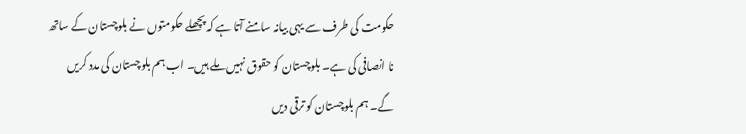حکومت کی طرف سے یہی بیانہ سامنے آتا ہے کہ پچھلے حکومتوں نے بلوچستان کے ساتھ نا انصافی کی ہے۔ بلوچستان کو حقوق نہیں ملے ہیں۔ اب ہم بلوچستان کی مدد کریں گے۔ ہم بلوچستان کو ترقی دیں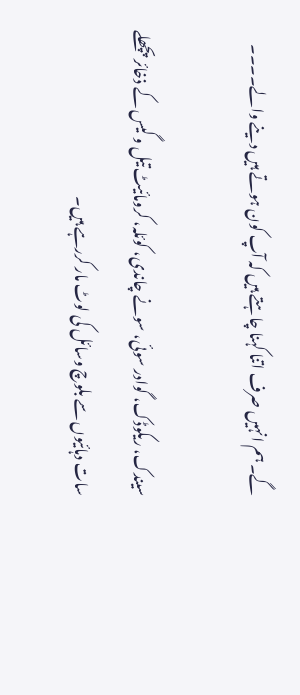گے۔ ہم انہیں صرف اتنا کہنا چاہتے ہیں کہ آپ کون ہوتے ہیں دینے والے۔۔۔۔

سیندک، ریکوڈک، گوادر سوئی، سونے چاندی، کوئلہ، کرومائیٹ تیل و گیس کے ذخائر پچھلے سات دہائیوں سے بلوچ وسائل کی لوٹ مار کررہے ہیں۔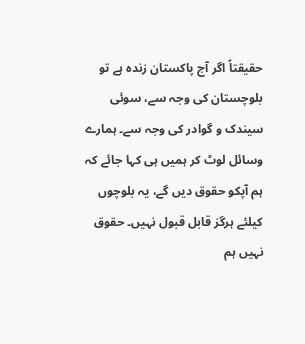حقیقتاً اگر آج پاکستان زندہ ہے تو بلوچستان کی وجہ سے، سوئی سیندک و گوادر کی وجہ سے۔ ہمارے وسائل لوٹ کر ہمیں ہی کہا جائے کہ ہم آپکو حقوق دیں گے، یہ بلوچوں کیلئے ہرگز قابل قبول نہیں۔ حقوق نہیں ہم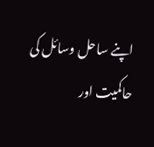اپنے ساحل وسائل کی حاکمیت اور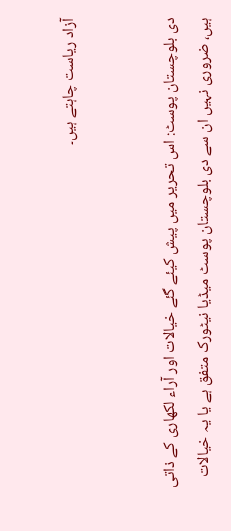آزاد ریاست چاہتے ہیں۔


دی بلوچستان پوسٹ: اس تحریر میں پیش کیئے گئے خیالات اور آراء لکھاری کے ذاتی ہیں، ضروری نہیں ان سے دی بلوچستان پوسٹ میڈیا نیٹورک متفق ہے یا یہ خیالات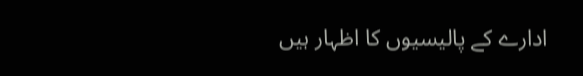ادارے کے پالیسیوں کا اظہار ہیں